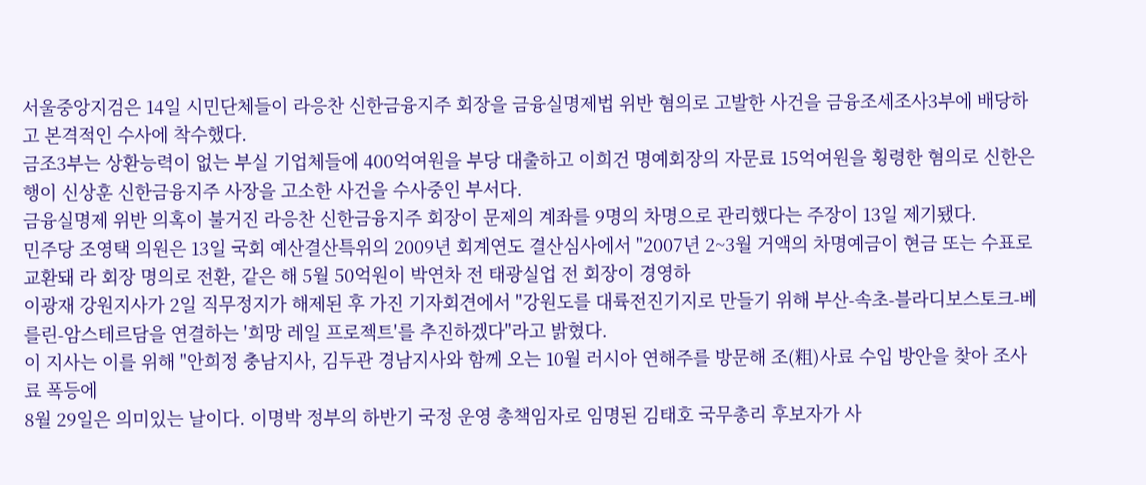서울중앙지검은 14일 시민단체들이 라응찬 신한금융지주 회장을 금융실명제법 위반 혐의로 고발한 사건을 금융조세조사3부에 배당하고 본격적인 수사에 착수했다.
금조3부는 상환능력이 없는 부실 기업체들에 400억여원을 부당 대출하고 이희건 명예회장의 자문료 15억여원을 횡령한 혐의로 신한은행이 신상훈 신한금융지주 사장을 고소한 사건을 수사중인 부서다.
금융실명제 위반 의혹이 불거진 라응찬 신한금융지주 회장이 문제의 계좌를 9명의 차명으로 관리했다는 주장이 13일 제기됐다.
민주당 조영택 의원은 13일 국회 예산결산특위의 2009년 회계연도 결산심사에서 "2007년 2~3월 거액의 차명예금이 현금 또는 수표로 교환돼 라 회장 명의로 전환, 같은 해 5월 50억원이 박연차 전 태광실업 전 회장이 경영하
이광재 강원지사가 2일 직무정지가 해제된 후 가진 기자회견에서 "강원도를 대륙전진기지로 만들기 위해 부산-속초-블라디보스토크-베를린-암스테르담을 연결하는 '희망 레일 프로젝트'를 추진하겠다"라고 밝혔다.
이 지사는 이를 위해 "안희정 충남지사, 김두관 경남지사와 함께 오는 10월 러시아 연해주를 방문해 조(粗)사료 수입 방안을 찾아 조사료 폭등에
8월 29일은 의미있는 날이다. 이명박 정부의 하반기 국정 운영 총책임자로 임명된 김태호 국무총리 후보자가 사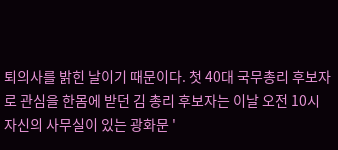퇴의사를 밝힌 날이기 때문이다. 첫 40대 국무총리 후보자로 관심을 한몸에 받던 김 총리 후보자는 이날 오전 10시 자신의 사무실이 있는 광화문 '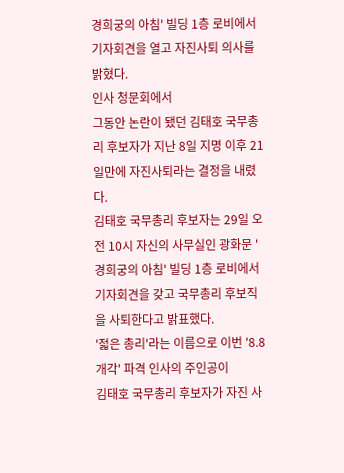경희궁의 아침' 빌딩 1층 로비에서 기자회견을 열고 자진사퇴 의사를 밝혔다.
인사 청문회에서
그동안 논란이 됐던 김태호 국무총리 후보자가 지난 8일 지명 이후 21일만에 자진사퇴라는 결정을 내렸다.
김태호 국무총리 후보자는 29일 오전 10시 자신의 사무실인 광화문 '경희궁의 아침' 빌딩 1층 로비에서 기자회견을 갖고 국무총리 후보직을 사퇴한다고 밝표했다.
'젋은 총리'라는 이름으로 이번 '8.8 개각' 파격 인사의 주인공이
김태호 국무총리 후보자가 자진 사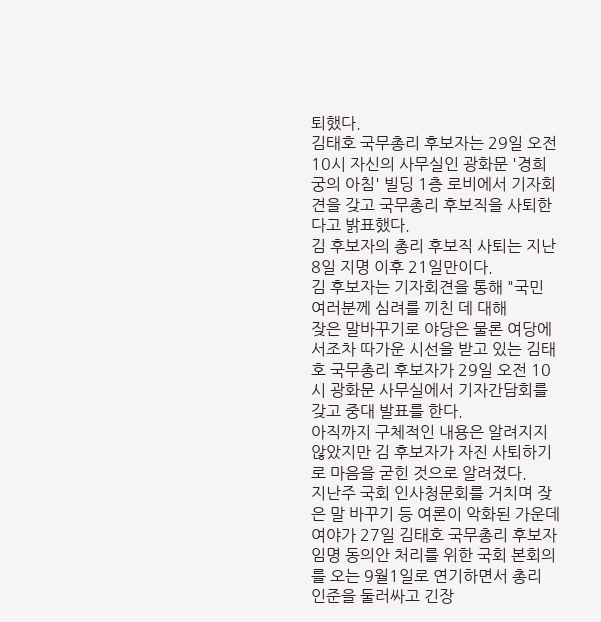퇴했다.
김태호 국무총리 후보자는 29일 오전 10시 자신의 사무실인 광화문 '경희궁의 아침' 빌딩 1층 로비에서 기자회견을 갖고 국무총리 후보직을 사퇴한다고 밝표했다.
김 후보자의 총리 후보직 사퇴는 지난 8일 지명 이후 21일만이다.
김 후보자는 기자회견을 통해 "국민 여러분께 심려를 끼친 데 대해
잦은 말바꾸기로 야당은 물론 여당에서조차 따가운 시선을 받고 있는 김태호 국무총리 후보자가 29일 오전 10시 광화문 사무실에서 기자간담회를 갖고 중대 발표를 한다.
아직까지 구체적인 내용은 알려지지 않았지만 김 후보자가 자진 사퇴하기로 마음을 굳힌 것으로 알려졌다.
지난주 국회 인사청문회를 거치며 잦은 말 바꾸기 등 여론이 악화된 가운데
여야가 27일 김태호 국무총리 후보자 임명 동의안 처리를 위한 국회 본회의를 오는 9월1일로 연기하면서 총리 인준을 둘러싸고 긴장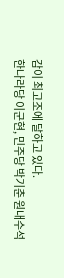감이 최고조에 달하고 있다.
한나라당 이군현, 민주당 박기춘 원내수석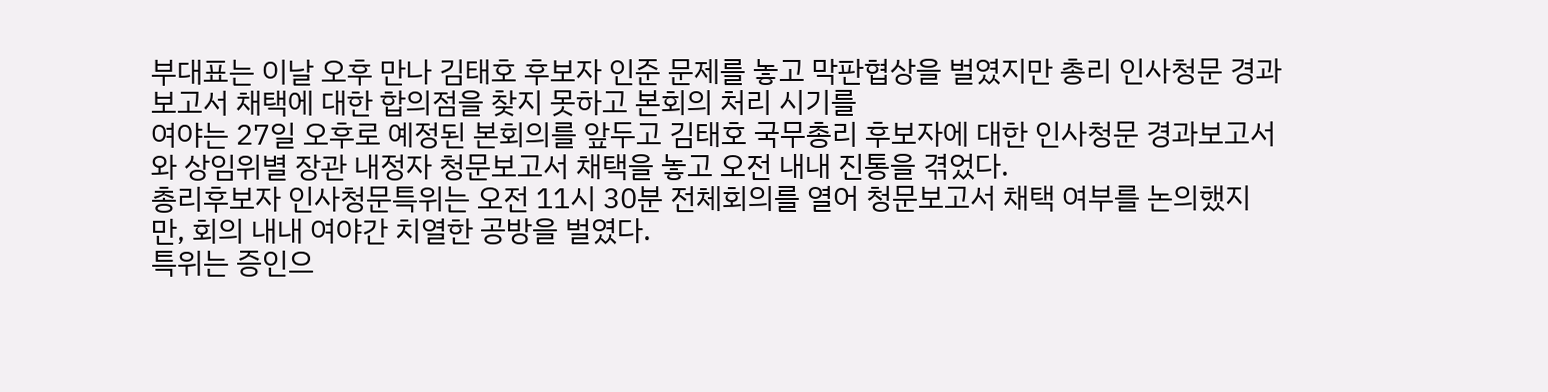부대표는 이날 오후 만나 김태호 후보자 인준 문제를 놓고 막판협상을 벌였지만 총리 인사청문 경과보고서 채택에 대한 합의점을 찾지 못하고 본회의 처리 시기를
여야는 27일 오후로 예정된 본회의를 앞두고 김태호 국무총리 후보자에 대한 인사청문 경과보고서와 상임위별 장관 내정자 청문보고서 채택을 놓고 오전 내내 진통을 겪었다.
총리후보자 인사청문특위는 오전 11시 30분 전체회의를 열어 청문보고서 채택 여부를 논의했지만, 회의 내내 여야간 치열한 공방을 벌였다.
특위는 증인으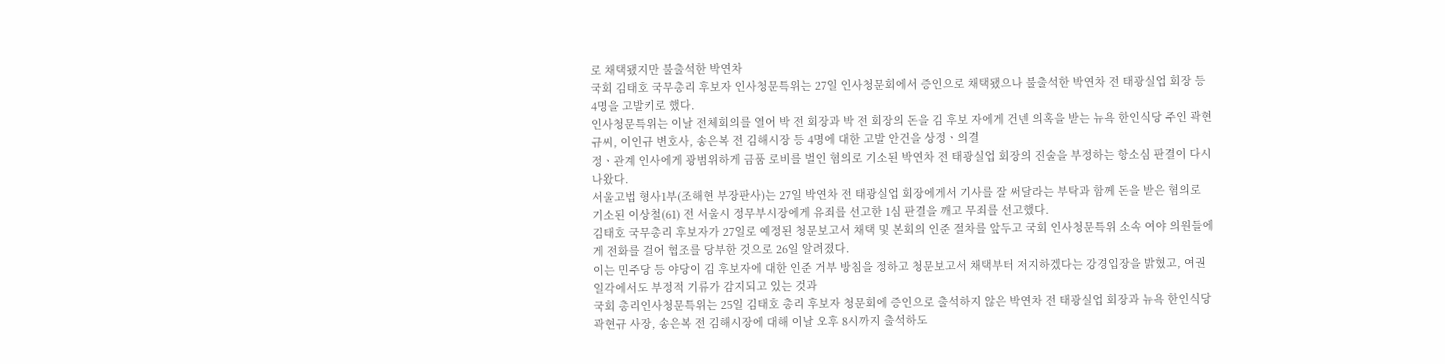로 채택됐지만 불출석한 박연차
국회 김태호 국무총리 후보자 인사청문특위는 27일 인사청문회에서 증인으로 채택됐으나 불출석한 박연차 전 태광실업 회장 등 4명을 고발키로 했다.
인사청문특위는 이날 전체회의를 열어 박 전 회장과 박 전 회장의 돈을 김 후보 자에게 건넨 의혹을 받는 뉴욕 한인식당 주인 곽현규씨, 이인규 변호사, 송은복 전 김해시장 등 4명에 대한 고발 안건을 상정ㆍ의결
정ㆍ관계 인사에게 광범위하게 금품 로비를 벌인 혐의로 기소된 박연차 전 태광실업 회장의 진술을 부정하는 항소심 판결이 다시 나왔다.
서울고법 형사1부(조해현 부장판사)는 27일 박연차 전 태광실업 회장에게서 기사를 잘 써달라는 부탁과 함께 돈을 받은 혐의로 기소된 이상철(61) 전 서울시 정무부시장에게 유죄를 선고한 1심 판결을 깨고 무죄를 선고했다.
김태호 국무총리 후보자가 27일로 예정된 청문보고서 채택 및 본회의 인준 절차를 앞두고 국회 인사청문특위 소속 여야 의원들에게 전화를 걸어 협조를 당부한 것으로 26일 알려졌다.
이는 민주당 등 야당이 김 후보자에 대한 인준 거부 방침을 정하고 청문보고서 채택부터 저지하겠다는 강경입장을 밝혔고, 여권 일각에서도 부정적 기류가 감지되고 있는 것과
국회 총리인사청문특위는 25일 김태호 총리 후보자 청문회에 증인으로 출석하지 않은 박연차 전 태광실업 회장과 뉴욕 한인식당 곽현규 사장, 송은복 전 김해시장에 대해 이날 오후 8시까지 출석하도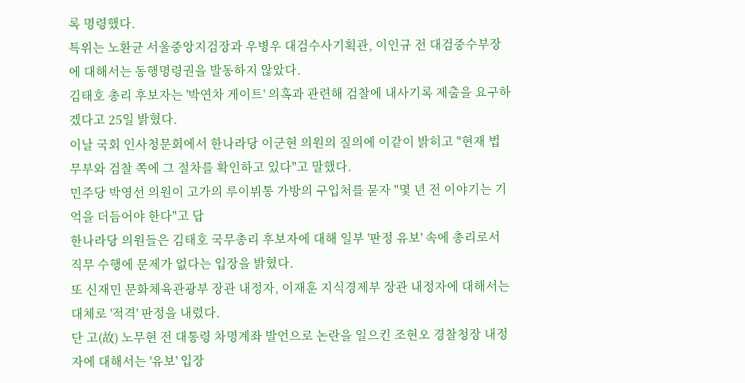록 명령했다.
특위는 노환균 서울중앙지검장과 우병우 대검수사기획관, 이인규 전 대검중수부장에 대해서는 동행명령권을 발동하지 않았다.
김태호 총리 후보자는 '박연차 게이트' 의혹과 관련해 검찰에 내사기록 제출을 요구하겠다고 25일 밝혔다.
이날 국회 인사청문회에서 한나라당 이군현 의원의 질의에 이같이 밝히고 "현재 법무부와 검찰 쪽에 그 절차를 확인하고 있다"고 말했다.
민주당 박영선 의원이 고가의 루이뷔통 가방의 구입처를 묻자 "몇 년 전 이야기는 기억을 더듬어야 한다"고 답
한나라당 의원들은 김태호 국무총리 후보자에 대해 일부 '판정 유보' 속에 총리로서 직무 수행에 문제가 없다는 입장을 밝혔다.
또 신재민 문화체육관광부 장관 내정자, 이재훈 지식경제부 장관 내정자에 대해서는 대체로 '적격' 판정을 내렸다.
단 고(故) 노무현 전 대통령 차명계좌 발언으로 논란을 일으킨 조현오 경찰청장 내정자에 대해서는 '유보' 입장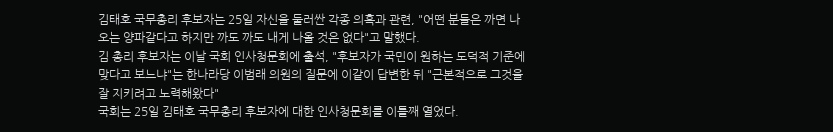김태호 국무총리 후보자는 25일 자신을 둘러싼 각종 의혹과 관련, "어떤 분들은 까면 나오는 양파같다고 하지만 까도 까도 내게 나올 것은 없다"고 말했다.
김 총리 후보자는 이날 국회 인사청문회에 출석, "후보자가 국민이 원하는 도덕적 기준에 맞다고 보느냐"는 한나라당 이범래 의원의 질문에 이같이 답변한 뒤 "근본적으로 그것을 잘 지키려고 노력해왔다"
국회는 25일 김태호 국무총리 후보자에 대한 인사청문회를 이틀째 열었다.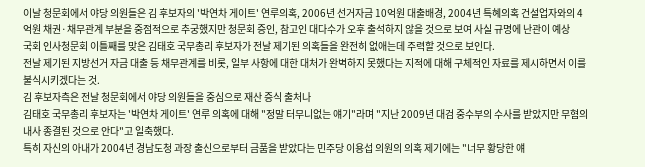이날 청문회에서 야당 의원들은 김 후보자의 '박연차 게이트' 연루의혹, 2006년 선거자금 10억원 대출배경, 2004년 특혜의혹 건설업자와의 4억원 채권·채무관계 부분을 중점적으로 추궁했지만 청문회 증인, 참고인 대다수가 오후 출석하지 않을 것으로 보여 사실 규명에 난관이 예상
국회 인사청문회 이틀째를 맞은 김태호 국무총리 후보자가 전날 제기된 의혹들을 완전히 없애는데 주력할 것으로 보인다.
전날 제기된 지방선거 자금 대출 등 채무관계를 비롯, 일부 사항에 대한 대처가 완벽하지 못했다는 지적에 대해 구체적인 자료를 제시하면서 이를 불식시키겠다는 것.
김 후보자측은 전날 청문회에서 야당 의원들을 중심으로 재산 증식 출처나
김태호 국무총리 후보자는 '박연차 게이트' 연루 의혹에 대해 "정말 터무니없는 얘기"라며 "지난 2009년 대검 중수부의 수사를 받았지만 무혐의 내사 종결된 것으로 안다"고 일축했다.
특히 자신의 아내가 2004년 경남도청 과장 출신으로부터 금품을 받았다는 민주당 이용섭 의원의 의혹 제기에는 "너무 황당한 얘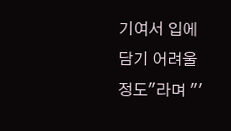기여서 입에 담기 어려울 정도"라며 "'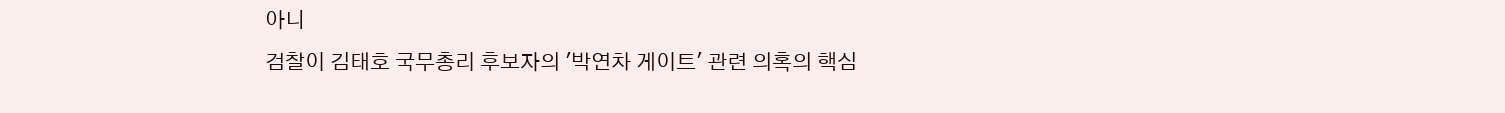아니
검찰이 김태호 국무총리 후보자의 '박연차 게이트' 관련 의혹의 핵심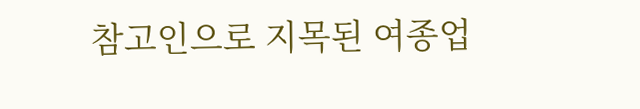참고인으로 지목된 여종업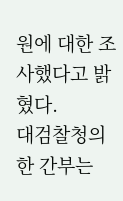원에 대한 조사했다고 밝혔다.
대검찰청의 한 간부는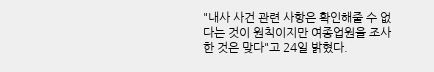"내사 사건 관련 사항은 확인해줄 수 없다는 것이 원칙이지만 여종업원을 조사한 것은 맞다"고 24일 밝혔다.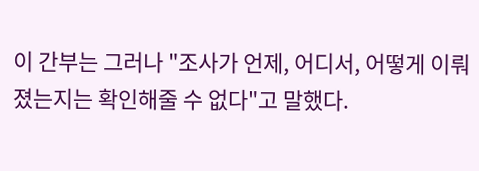이 간부는 그러나 "조사가 언제, 어디서, 어떻게 이뤄졌는지는 확인해줄 수 없다"고 말했다.